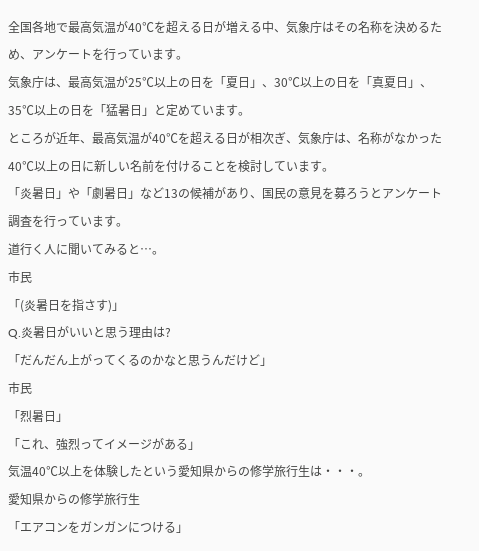全国各地で最高気温が40℃を超える日が増える中、気象庁はその名称を決めるため、アンケートを行っています。
気象庁は、最高気温が25℃以上の日を「夏日」、30℃以上の日を「真夏日」、35℃以上の日を「猛暑日」と定めています。
ところが近年、最高気温が40℃を超える日が相次ぎ、気象庁は、名称がなかった40℃以上の日に新しい名前を付けることを検討しています。
「炎暑日」や「劇暑日」など13の候補があり、国民の意見を募ろうとアンケート調査を行っています。
道行く人に聞いてみると…。
市民
「(炎暑日を指さす)」
Q.炎暑日がいいと思う理由は?
「だんだん上がってくるのかなと思うんだけど」
市民
「烈暑日」
「これ、強烈ってイメージがある」
気温40℃以上を体験したという愛知県からの修学旅行生は・・・。
愛知県からの修学旅行生
「エアコンをガンガンにつける」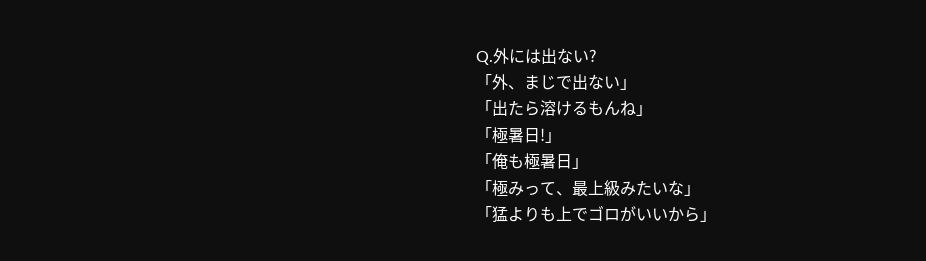Q.外には出ない?
「外、まじで出ない」
「出たら溶けるもんね」
「極暑日!」
「俺も極暑日」
「極みって、最上級みたいな」
「猛よりも上でゴロがいいから」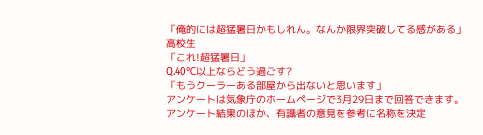「俺的には超猛暑日かもしれん。なんか限界突破してる感がある」
高校生
「これ!超猛暑日」
Q.40℃以上ならどう過ごす?
「もうクーラーある部屋から出ないと思います」
アンケートは気象庁のホームページで3月29日まで回答できます。
アンケート結果のほか、有識者の意見を参考に名称を決定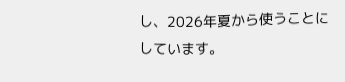し、2026年夏から使うことにしています。